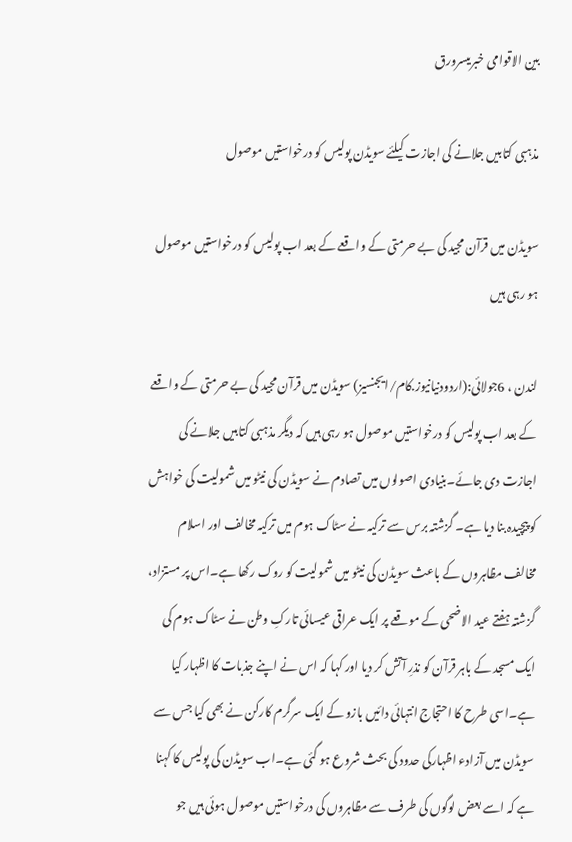بین الاقوامی خبریںسرورق

مذہبی کتابیں جلانے کی اجازت کیلئے سویڈن پولیس کو درخواستیں موصول

سویڈن میں قرآن مجید کی بے حرمتی کے واقعے کے بعد اب پولیس کو درخواستیں موصول ہو رہی ہیں

لندن ، 6جولائی:(اردودنیانیوز.کام/ایجنسیز) سویڈن میں قرآن مجید کی بے حرمتی کے واقعے کے بعد اب پولیس کو درخواستیں موصول ہو رہی ہیں کہ دیگر مذہبی کتابیں جلانے کی اجازت دی جائے۔بنیادی اصولوں میں تصادم نے سویڈن کی نیٹو میں شمولیت کی خواہش کو پیچیدہ بنا دیا ہے۔ گزشتہ برس سے ترکیہ نے سٹاک ہوم میں ترکیہ مخالف اور اسلام مخالف مظاہروں کے باعث سویڈن کی نیٹو میں شمولیت کو روک رکھا ہے۔اس پر مستزاد، گزشتہ ہفتے عید الاضحی کے موقعے پر ایک عراقی عیسائی تارکِ وطن نے سٹاک ہوم کی ایک مسجد کے باہر قرآن کو نذرِ آتش کر دیا اور کہا کہ اس نے اپنے جذبات کا اظہار کیا ہے۔اسی طرح کا احتجاج انتہائی دائیں بازو کے ایک سرگرم کارکن نے بھی کیا جس سے سویڈن میں آزادء اظہارکی حدود کی بحث شروع ہو گئی ہے۔اب سویڈن کی پولیس کا کہنا ہے کہ اسے بعض لوگوں کی طرف سے مظاہروں کی درخواستیں موصول ہوئی ہیں جو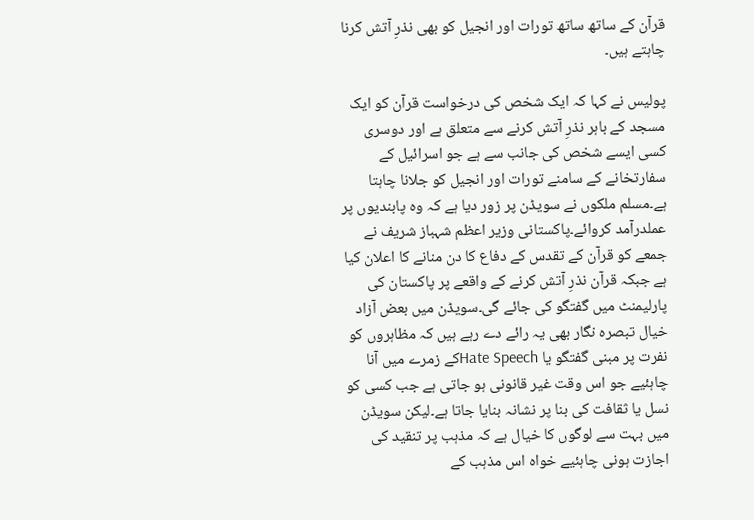قرآن کے ساتھ ساتھ تورات اور انجیل کو بھی نذرِ آتش کرنا چاہتے ہیں۔

پولیس نے کہا کہ ایک شخص کی درخواست قرآن کو ایک مسجد کے باہر نذرِ آتش کرنے سے متعلق ہے اور دوسری کسی ایسے شخص کی جانب سے ہے جو اسرائیل کے سفارتخانے کے سامنے تورات اور انجیل کو جلانا چاہتا ہے۔مسلم ملکوں نے سویڈن پر زور دیا ہے کہ وہ پابندیوں پر عملدرآمد کروائے۔پاکستانی وزیر اعظم شہباز شریف نے جمعے کو قرآن کے تقدس کے دفاع کا دن منانے کا اعلان کیا ہے جبکہ قرآن نذرِ آتش کرنے کے واقعے پر پاکستان کی پارلیمنٹ میں گفتگو کی جائے گی۔سویڈن میں بعض آزاد خیال تبصرہ نگار بھی یہ رائے دے رہے ہیں کہ مظاہروں کو نفرت پر مبنی گفتگو یا Hate Speechکے زمرے میں آنا چاہئیے جو اس وقت غیر قانونی ہو جاتی ہے جب کسی کو نسل یا ثقافت کی بنا پر نشانہ بنایا جاتا ہے۔لیکن سویڈن میں بہت سے لوگوں کا خیال ہے کہ مذہب پر تنقید کی اجازت ہونی چاہئیے خواہ اس مذہب کے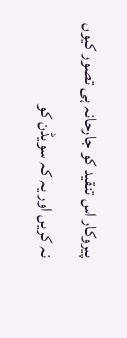پیروکار اس تنقید کو جارحانہ ہی تصور کیوں نہ کریں اور یہ کہ سویڈن کو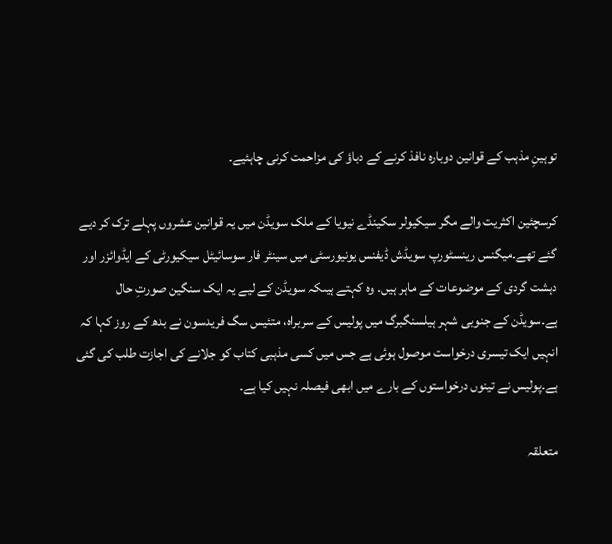توہینِ مذہب کے قوانین دوبارہ نافذ کرنے کے دباؤ کی مزاحمت کرنی چاہئیے۔

کرسچئین اکثریت والے مگر سیکیولر سکینڈے نیویا کے ملک سویڈن میں یہ قوانین عشروں پہلے ترک کر دیے گئے تھے۔میگنس رینسٹورپ سویڈش ڈیفنس یونیورسٹی میں سینٹر فار سوسائیٹل سیکیورٹی کے ایڈوائزر اور دہشت گردی کے موضوعات کے ماہر ہیں۔ وہ کہتے ہیںکہ سویڈن کے لیے یہ ایک سنگین صورتِ حال ہے۔سویڈن کے جنوبی شہر ہیلسنگبرگ میں پولیس کے سربراہ، متئیس سگ فریدسون نے بدھ کے روز کہا کہ انہیں ایک تیسری درخواست موصول ہوئی ہے جس میں کسی مذہبی کتاب کو جلانے کی اجازت طلب کی گئی ہے۔پولیس نے تینوں درخواستوں کے بارے میں ابھی فیصلہ نہیں کیا ہے۔

متعلقہ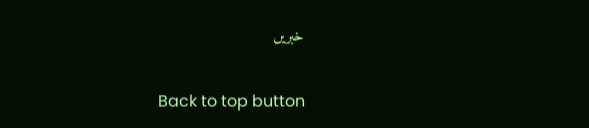خبریں

Back to top button